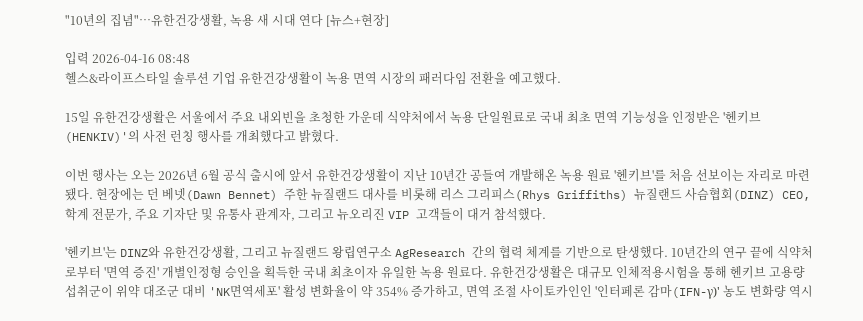"10년의 집념"…유한건강생활, 녹용 새 시대 연다 [뉴스+현장]

입력 2026-04-16 08:48
헬스&라이프스타일 솔루션 기업 유한건강생활이 녹용 면역 시장의 패러다임 전환을 예고했다.

15일 유한건강생활은 서울에서 주요 내외빈을 초청한 가운데 식약처에서 녹용 단일원료로 국내 최초 면역 기능성을 인정받은 '헨키브(HENKIV)'의 사전 런칭 행사를 개최했다고 밝혔다.

이번 행사는 오는 2026년 6월 공식 출시에 앞서 유한건강생활이 지난 10년간 공들여 개발해온 녹용 원료 '헨키브'를 처음 선보이는 자리로 마련됐다. 현장에는 던 베넷(Dawn Bennet) 주한 뉴질랜드 대사를 비롯해 리스 그리피스(Rhys Griffiths) 뉴질랜드 사슴협회(DINZ) CEO, 학계 전문가, 주요 기자단 및 유통사 관계자, 그리고 뉴오리진 VIP 고객들이 대거 참석했다.

'헨키브'는 DINZ와 유한건강생활, 그리고 뉴질랜드 왕립연구소 AgResearch 간의 협력 체계를 기반으로 탄생했다. 10년간의 연구 끝에 식약처로부터 '면역 증진' 개별인정형 승인을 획득한 국내 최초이자 유일한 녹용 원료다. 유한건강생활은 대규모 인체적용시험을 통해 헨키브 고용량 섭취군이 위약 대조군 대비 'NK면역세포' 활성 변화율이 약 354% 증가하고, 면역 조절 사이토카인인 '인터페론 감마(IFN-γ)' 농도 변화량 역시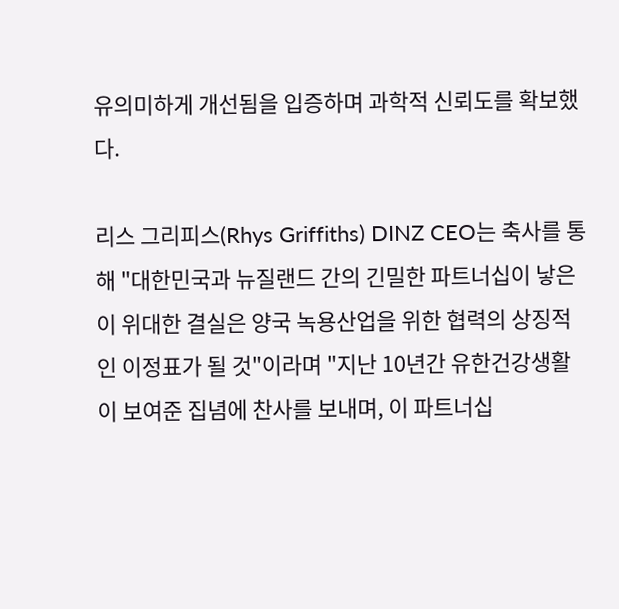유의미하게 개선됨을 입증하며 과학적 신뢰도를 확보했다.

리스 그리피스(Rhys Griffiths) DINZ CEO는 축사를 통해 "대한민국과 뉴질랜드 간의 긴밀한 파트너십이 낳은 이 위대한 결실은 양국 녹용산업을 위한 협력의 상징적인 이정표가 될 것"이라며 "지난 10년간 유한건강생활이 보여준 집념에 찬사를 보내며, 이 파트너십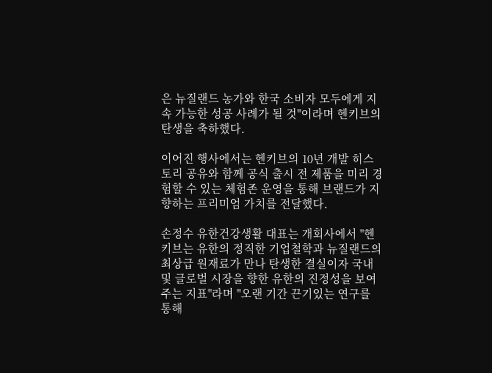은 뉴질랜드 농가와 한국 소비자 모두에게 지속 가능한 성공 사례가 될 것"이라며 헨키브의 탄생을 축하했다.

이어진 행사에서는 헨키브의 10년 개발 히스토리 공유와 함께 공식 출시 전 제품을 미리 경험할 수 있는 체험존 운영을 통해 브랜드가 지향하는 프리미엄 가치를 전달했다.

손정수 유한건강생활 대표는 개회사에서 "헨키브는 유한의 정직한 기업철학과 뉴질랜드의 최상급 원재료가 만나 탄생한 결실이자 국내 및 글로벌 시장을 향한 유한의 진정성을 보여주는 지표"라며 "오랜 기간 끈기있는 연구를 통해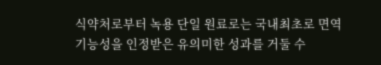식약처로부터 녹용 단일 원료로는 국내최초로 면역기능성을 인정받은 유의미한 성과를 거둘 수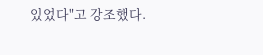있었다"고 강조했다.